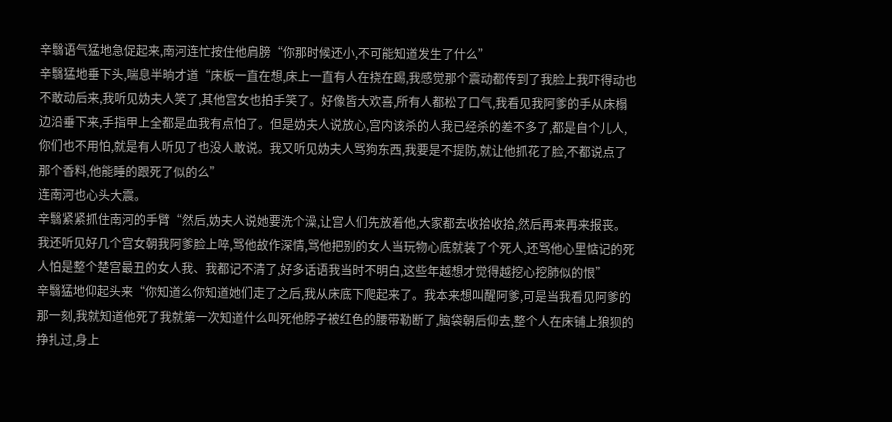辛翳语气猛地急促起来,南河连忙按住他肩膀“你那时候还小,不可能知道发生了什么”
辛翳猛地垂下头,喘息半晌才道“床板一直在想,床上一直有人在挠在踢,我感觉那个震动都传到了我脸上我吓得动也不敢动后来,我听见妫夫人笑了,其他宫女也拍手笑了。好像皆大欢喜,所有人都松了口气,我看见我阿爹的手从床榻边沿垂下来,手指甲上全都是血我有点怕了。但是妫夫人说放心,宫内该杀的人我已经杀的差不多了,都是自个儿人,你们也不用怕,就是有人听见了也没人敢说。我又听见妫夫人骂狗东西,我要是不提防,就让他抓花了脸,不都说点了那个香料,他能睡的跟死了似的么”
连南河也心头大震。
辛翳紧紧抓住南河的手臂“然后,妫夫人说她要洗个澡,让宫人们先放着他,大家都去收拾收拾,然后再来再来报丧。我还听见好几个宫女朝我阿爹脸上啐,骂他故作深情,骂他把别的女人当玩物心底就装了个死人,还骂他心里惦记的死人怕是整个楚宫最丑的女人我、我都记不清了,好多话语我当时不明白,这些年越想才觉得越挖心挖肺似的恨”
辛翳猛地仰起头来“你知道么你知道她们走了之后,我从床底下爬起来了。我本来想叫醒阿爹,可是当我看见阿爹的那一刻,我就知道他死了我就第一次知道什么叫死他脖子被红色的腰带勒断了,脑袋朝后仰去,整个人在床铺上狼狈的挣扎过,身上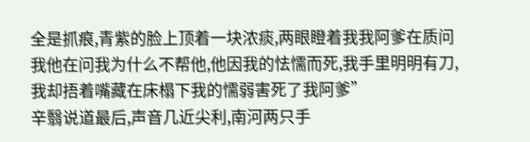全是抓痕,青紫的脸上顶着一块浓痰,两眼瞪着我我阿爹在质问我他在问我为什么不帮他,他因我的怯懦而死,我手里明明有刀,我却捂着嘴藏在床榻下我的懦弱害死了我阿爹”
辛翳说道最后,声音几近尖利,南河两只手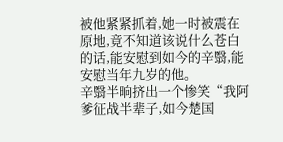被他紧紧抓着,她一时被震在原地,竟不知道该说什么苍白的话,能安慰到如今的辛翳,能安慰当年九岁的他。
辛翳半晌挤出一个惨笑“我阿爹征战半辈子,如今楚国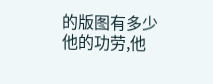的版图有多少他的功劳,他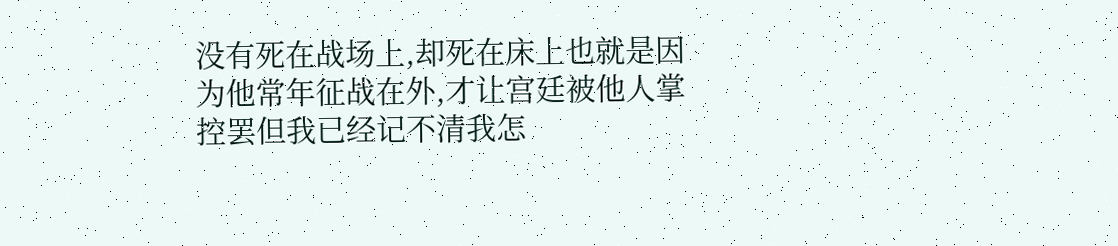没有死在战场上,却死在床上也就是因为他常年征战在外,才让宫廷被他人掌控罢但我已经记不清我怎